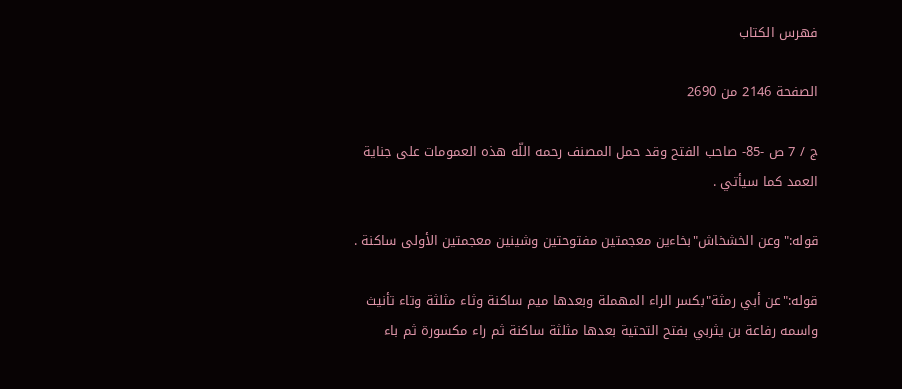فهرس الكتاب

الصفحة 2146 من 2690

ج / 7 ص -85- صاحب الفتح وقد حمل المصنف رحمه اللّه هذه العمومات على جناية العمد كما سيأتي .

قوله:"وعن الخشخاش"بخاءين معجمتين مفتوحتين وشينين معجمتين الأولى ساكنة .

قوله:"عن أبي رمثة"بكسر الراء المهملة وبعدها ميم ساكنة وثاء مثلثة وتاء تأنيث واسمه رفاعة بن يثربي بفتح التحتية بعدها مثلثة ساكنة ثم راء مكسورة ثم باء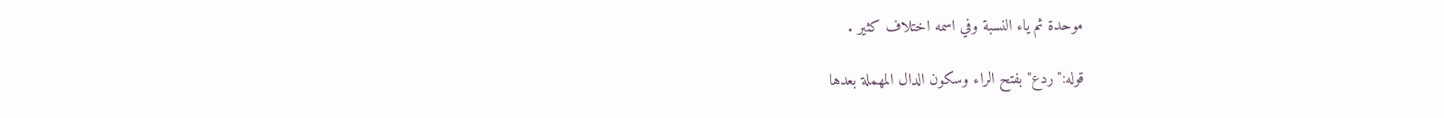موحدة ثم ياء النسبة وفي اسمه اختلاف كثير .

قوله:"ردع"بفتح الراء وسكون الدال المهملة بعدها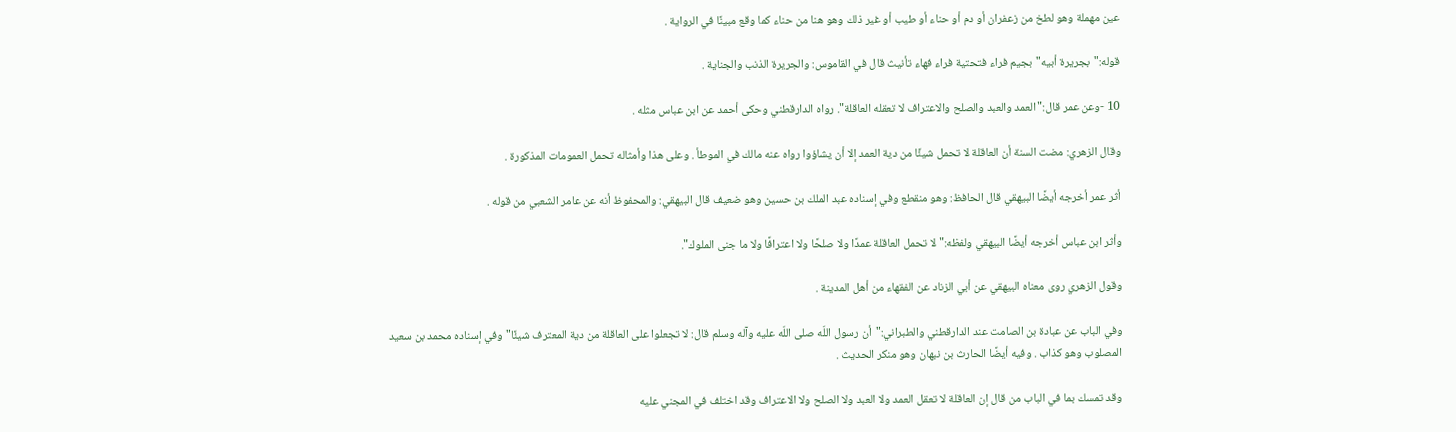عين مهملة وهو لطخ من زعفران أو دم أو حناء أو طيب أو غير ذلك وهو هنا من حناء كما وقع مبينًا في الرواية .

قوله:"بجريرة أبيه"بجيم فراء فتحتية فراء فهاء تأنيث قال في القاموس: والجريرة الذنب والجناية .

10 -وعن عمر قال:"العمد والعبد والصلح والاعتراف لا تعقله العاقلة". رواه الدارقطني وحكى أحمد عن ابن عباس مثله .

وقال الزهري: مضت السنة أن العاقلة لا تحمل شيئًا من دية العمد إلا أن يشاؤوا رواه عنه مالك في الموطأ . وعلى هذا وأمثاله تحمل العمومات المذكورة .

أثر عمر أخرجه أيضًا البيهقي قال الحافظ: وهو منقطع وفي إسناده عبد الملك بن حسين وهو ضعيف قال البيهقي: والمحفوظ أنه عن عامر الشعبي من قوله .

وأثر ابن عباس أخرجه أيضًا البيهقي ولفظه:"لا تحمل العاقلة عمدًا ولا صلحًا ولا اعترافًا ولا ما جنى الملوك".

وقول الزهري روى معناه البيهقي عن أبي الزناد عن الفقهاء من أهل المدينة .

وفي الباب عن عبادة بن الصامت عند الدارقطني والطبراني:"أن رسول اللّه صلى اللّه عليه وآله وسلم قال: لا تجعلوا على العاقلة من دية المعترف شيئًا"وفي إسناده محمد بن سعيد المصلوب وهو كذاب . وفيه أيضًا الحارث بن نبهان وهو منكر الحديث .

وقد تمسك بما في الباب من قال إن العاقلة لا تعقل العمد ولا العبد ولا الصلح ولا الاعتراف وقد اختلف في المجني عليه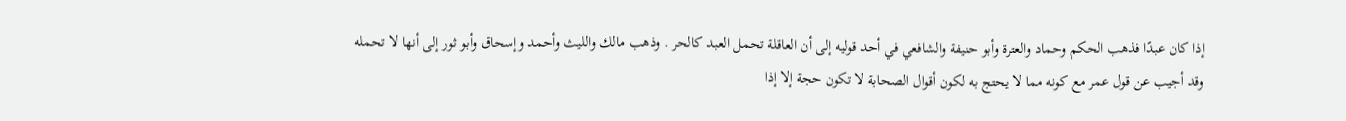إذا كان عبدًا فذهب الحكم وحماد والعترة وأبو حنيفة والشافعي في أحد قوليه إلى أن العاقلة تحمل العبد كالحر . وذهب مالك والليث وأحمد وإسحاق وأبو ثور إلى أنها لا تحمله وقد أجيب عن قول عمر مع كونه مما لا يحتج به لكون أقوال الصحابة لا تكون حجة إلا إذا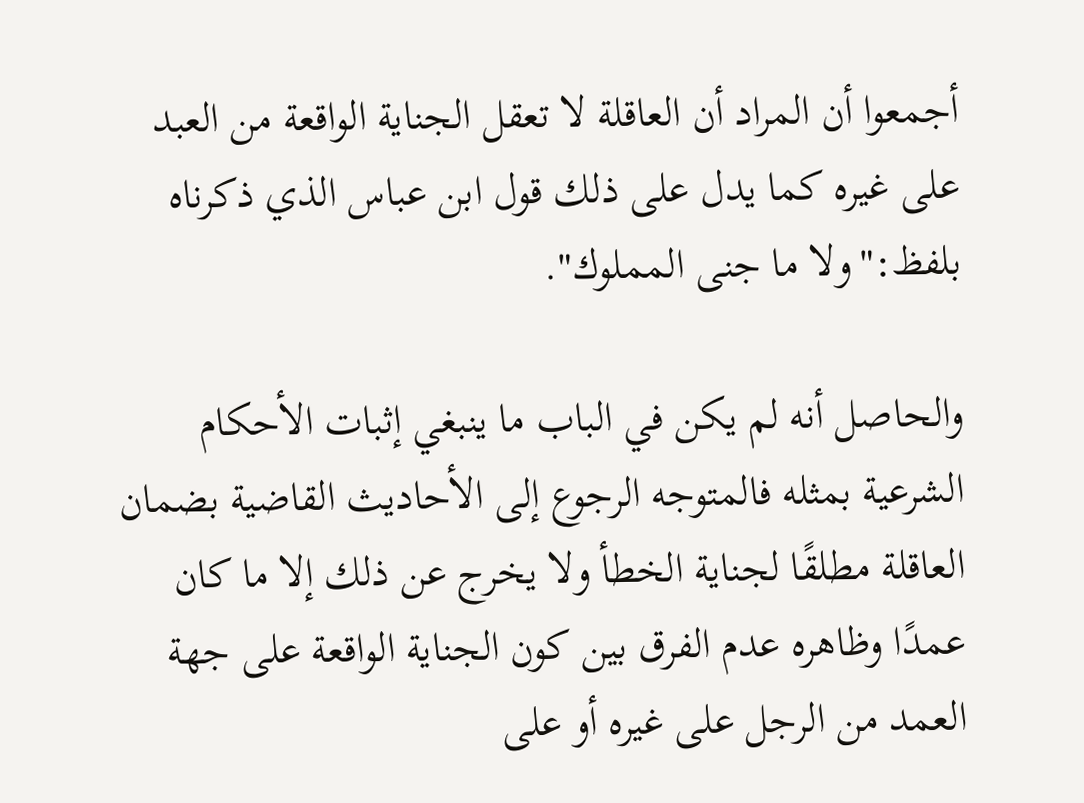أجمعوا أن المراد أن العاقلة لا تعقل الجناية الواقعة من العبد على غيره كما يدل على ذلك قول ابن عباس الذي ذكرناه بلفظ:"ولا ما جنى المملوك".

والحاصل أنه لم يكن في الباب ما ينبغي إثبات الأحكام الشرعية بمثله فالمتوجه الرجوع إلى الأحاديث القاضية بضمان العاقلة مطلقًا لجناية الخطأ ولا يخرج عن ذلك إلا ما كان عمدًا وظاهره عدم الفرق بين كون الجناية الواقعة على جهة العمد من الرجل على غيره أو على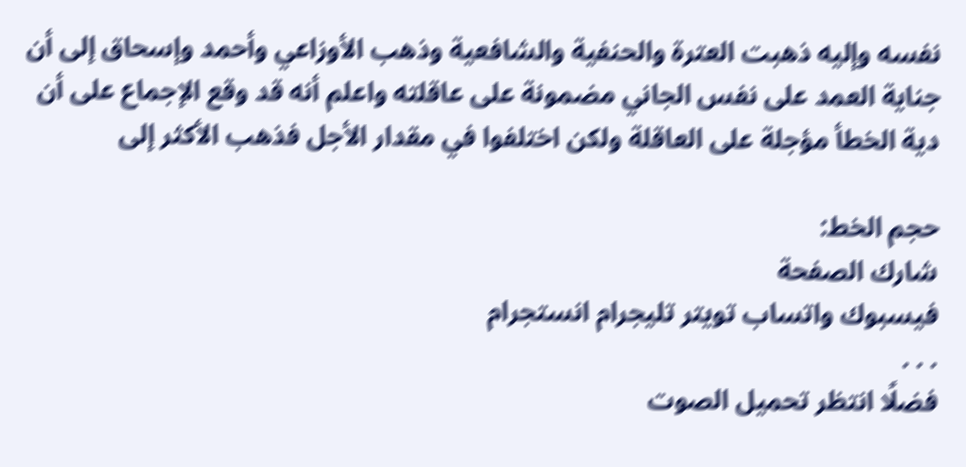نفسه وإليه ذهبت العترة والحنفية والشافعية وذهب الأوزاعي وأحمد وإسحاق إلى أن جناية العمد على نفس الجاني مضمونة على عاقلته واعلم أنه قد وقع الإجماع على أن دية الخطأ مؤجلة على العاقلة ولكن اختلفوا في مقدار الأجل فذهب الأكثر إلى

حجم الخط:
شارك الصفحة
فيسبوك واتساب تويتر تليجرام انستجرام
. . .
فضلًا انتظر تحميل الصوت